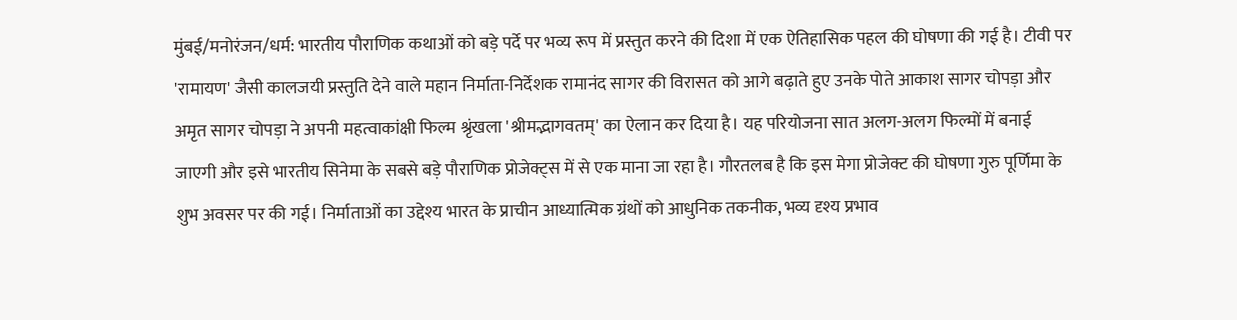मुंबई/मनोरंजन/धर्म: भारतीय पौराणिक कथाओं को बड़े पर्दे पर भव्य रूप में प्रस्तुत करने की दिशा में एक ऐतिहासिक पहल की घोषणा की गई है। टीवी पर 'रामायण' जैसी कालजयी प्रस्तुति देने वाले महान निर्माता-निर्देशक रामानंद सागर की विरासत को आगे बढ़ाते हुए उनके पोते आकाश सागर चोपड़ा और अमृत सागर चोपड़ा ने अपनी महत्वाकांक्षी फिल्म श्रृंखला 'श्रीमद्भागवतम्' का ऐलान कर दिया है। यह परियोजना सात अलग-अलग फिल्मों में बनाई जाएगी और इसे भारतीय सिनेमा के सबसे बड़े पौराणिक प्रोजेक्ट्स में से एक माना जा रहा है। गौरतलब है कि इस मेगा प्रोजेक्ट की घोषणा गुरु पूर्णिमा के शुभ अवसर पर की गई। निर्माताओं का उद्देश्य भारत के प्राचीन आध्यात्मिक ग्रंथों को आधुनिक तकनीक, भव्य दृश्य प्रभाव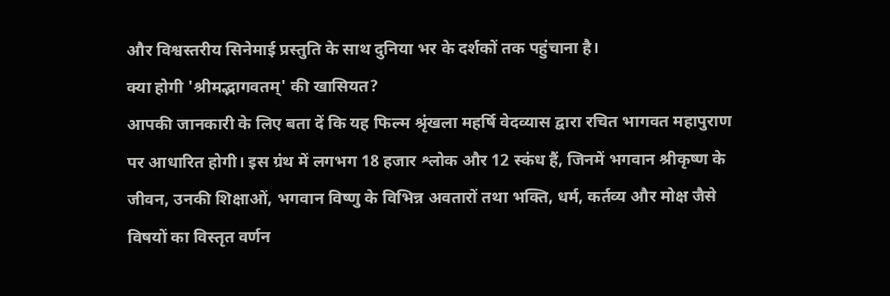और विश्वस्तरीय सिनेमाई प्रस्तुति के साथ दुनिया भर के दर्शकों तक पहुंचाना है।
क्या होगी 'श्रीमद्भागवतम्' की खासियत?
आपकी जानकारी के लिए बता दें कि यह फिल्म श्रृंखला महर्षि वेदव्यास द्वारा रचित भागवत महापुराण पर आधारित होगी। इस ग्रंथ में लगभग 18 हजार श्लोक और 12 स्कंध हैं, जिनमें भगवान श्रीकृष्ण के जीवन, उनकी शिक्षाओं, भगवान विष्णु के विभिन्न अवतारों तथा भक्ति, धर्म, कर्तव्य और मोक्ष जैसे विषयों का विस्तृत वर्णन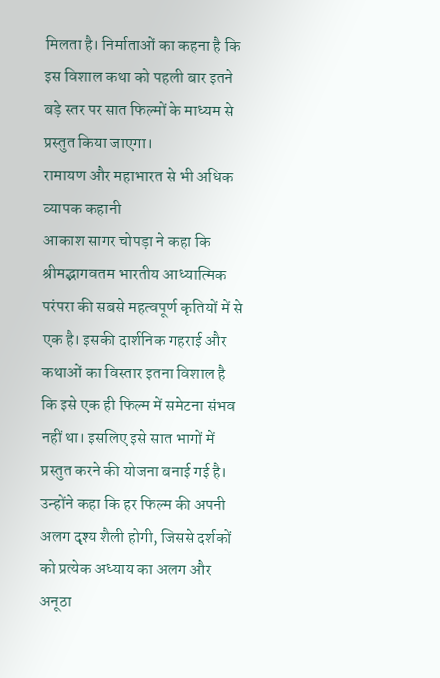मिलता है। निर्माताओं का कहना है कि इस विशाल कथा को पहली बार इतने बड़े स्तर पर सात फिल्मों के माध्यम से प्रस्तुत किया जाएगा।
रामायण और महाभारत से भी अधिक व्यापक कहानी
आकाश सागर चोपड़ा ने कहा कि श्रीमद्भागवतम भारतीय आध्यात्मिक परंपरा की सबसे महत्वपूर्ण कृतियों में से एक है। इसकी दार्शनिक गहराई और कथाओं का विस्तार इतना विशाल है कि इसे एक ही फिल्म में समेटना संभव नहीं था। इसलिए इसे सात भागों में प्रस्तुत करने की योजना बनाई गई है। उन्होंने कहा कि हर फिल्म की अपनी अलग दृश्य शैली होगी, जिससे दर्शकों को प्रत्येक अध्याय का अलग और अनूठा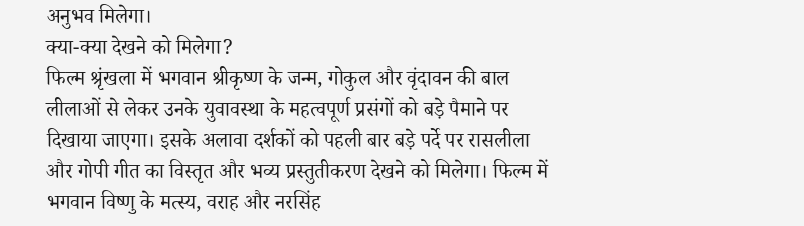अनुभव मिलेगा।
क्या-क्या देखने को मिलेगा?
फिल्म श्रृंखला में भगवान श्रीकृष्ण के जन्म, गोकुल और वृंदावन की बाल लीलाओं से लेकर उनके युवावस्था के महत्वपूर्ण प्रसंगों को बड़े पैमाने पर दिखाया जाएगा। इसके अलावा दर्शकों को पहली बार बड़े पर्दे पर रासलीला और गोपी गीत का विस्तृत और भव्य प्रस्तुतीकरण देखने को मिलेगा। फिल्म में भगवान विष्णु के मत्स्य, वराह और नरसिंह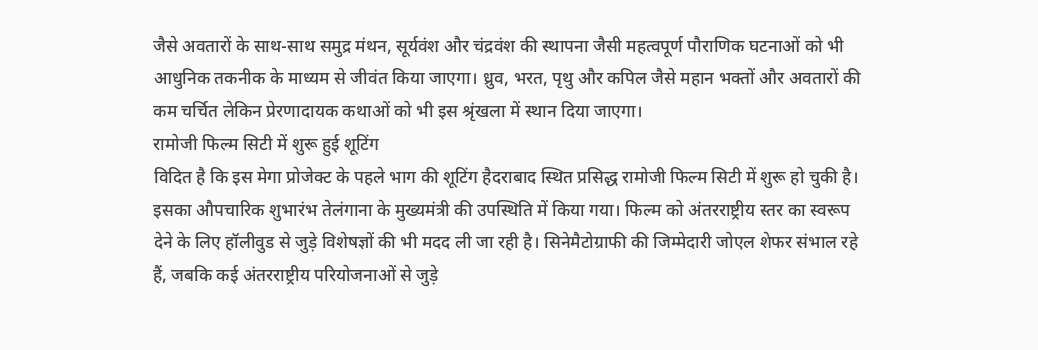जैसे अवतारों के साथ-साथ समुद्र मंथन, सूर्यवंश और चंद्रवंश की स्थापना जैसी महत्वपूर्ण पौराणिक घटनाओं को भी आधुनिक तकनीक के माध्यम से जीवंत किया जाएगा। ध्रुव, भरत, पृथु और कपिल जैसे महान भक्तों और अवतारों की कम चर्चित लेकिन प्रेरणादायक कथाओं को भी इस श्रृंखला में स्थान दिया जाएगा।
रामोजी फिल्म सिटी में शुरू हुई शूटिंग
विदित है कि इस मेगा प्रोजेक्ट के पहले भाग की शूटिंग हैदराबाद स्थित प्रसिद्ध रामोजी फिल्म सिटी में शुरू हो चुकी है। इसका औपचारिक शुभारंभ तेलंगाना के मुख्यमंत्री की उपस्थिति में किया गया। फिल्म को अंतरराष्ट्रीय स्तर का स्वरूप देने के लिए हॉलीवुड से जुड़े विशेषज्ञों की भी मदद ली जा रही है। सिनेमैटोग्राफी की जिम्मेदारी जोएल शेफर संभाल रहे हैं, जबकि कई अंतरराष्ट्रीय परियोजनाओं से जुड़े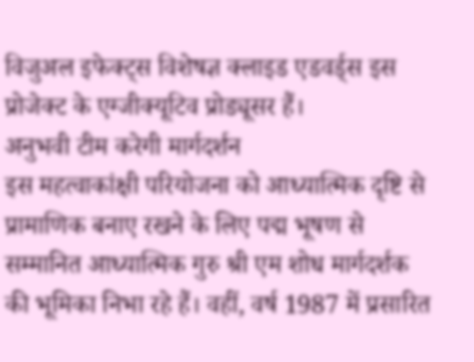विजुअल इफेक्ट्स विशेषज्ञ क्लाइड एडवर्ड्स इस प्रोजेक्ट के एग्जीक्यूटिव प्रोड्यूसर हैं।
अनुभवी टीम करेगी मार्गदर्शन
इस महत्वाकांक्षी परियोजना को आध्यात्मिक दृष्टि से प्रामाणिक बनाए रखने के लिए पद्म भूषण से सम्मानित आध्यात्मिक गुरु श्री एम शोध मार्गदर्शक की भूमिका निभा रहे हैं। वहीं, वर्ष 1987 में प्रसारित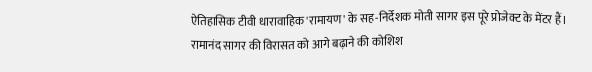ऐतिहासिक टीवी धारावाहिक 'रामायण' के सह-निर्देशक मोती सागर इस पूरे प्रोजेक्ट के मेंटर हैं।
रामानंद सागर की विरासत को आगे बढ़ाने की कोशिश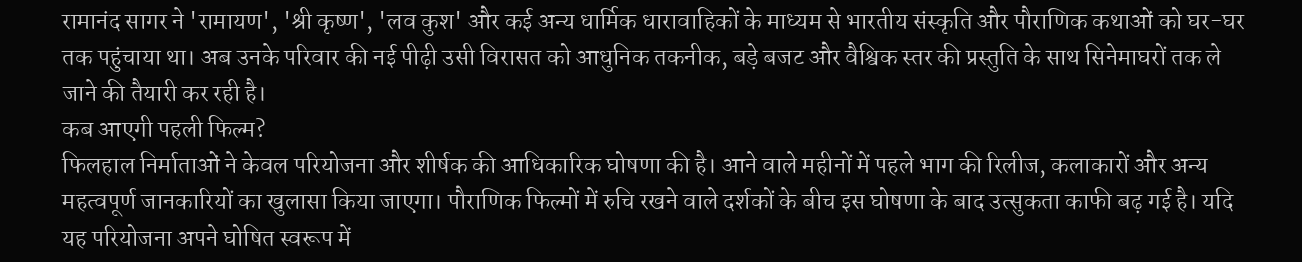रामानंद सागर ने 'रामायण', 'श्री कृष्ण', 'लव कुश' और कई अन्य धार्मिक धारावाहिकों के माध्यम से भारतीय संस्कृति और पौराणिक कथाओं को घर-घर तक पहुंचाया था। अब उनके परिवार की नई पीढ़ी उसी विरासत को आधुनिक तकनीक, बड़े बजट और वैश्विक स्तर की प्रस्तुति के साथ सिनेमाघरों तक ले जाने की तैयारी कर रही है।
कब आएगी पहली फिल्म?
फिलहाल निर्माताओं ने केवल परियोजना और शीर्षक की आधिकारिक घोषणा की है। आने वाले महीनों में पहले भाग की रिलीज, कलाकारों और अन्य महत्वपूर्ण जानकारियों का खुलासा किया जाएगा। पौराणिक फिल्मों में रुचि रखने वाले दर्शकों के बीच इस घोषणा के बाद उत्सुकता काफी बढ़ गई है। यदि यह परियोजना अपने घोषित स्वरूप में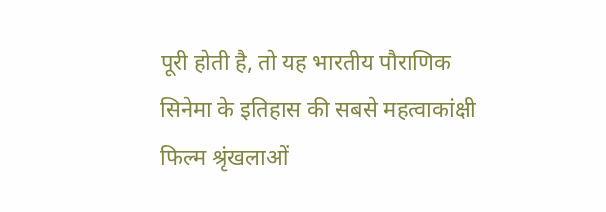पूरी होती है, तो यह भारतीय पौराणिक सिनेमा के इतिहास की सबसे महत्वाकांक्षी फिल्म श्रृंखलाओं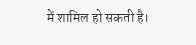में शामिल हो सकती है।